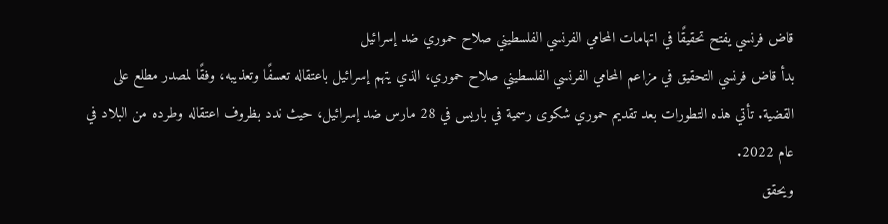قاض فرنسي يفتح تحقيقًا في اتهامات المحامي الفرنسي الفلسطيني صلاح حموري ضد إسرائيل
بدأ قاض فرنسي التحقيق في مزاعم المحامي الفرنسي الفلسطيني صلاح حموري، الذي يتهم إسرائيل باعتقاله تعسفًا وتعذيبه، وفقًا لمصدر مطلع على القضية. تأتي هذه التطورات بعد تقديم حموري شكوى رسمية في باريس في 28 مارس ضد إسرائيل، حيث ندد بظروف اعتقاله وطرده من البلاد في عام 2022.
ويحقق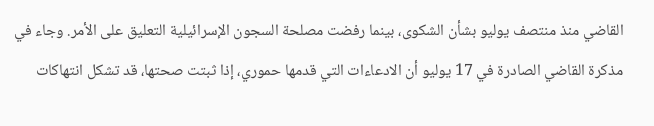القاضي منذ منتصف يوليو بشأن الشكوى، بينما رفضت مصلحة السجون الإسرائيلية التعليق على الأمر. وجاء في مذكرة القاضي الصادرة في 17 يوليو أن الادعاءات التي قدمها حموري، إذا ثبتت صحتها، قد تشكل انتهاكات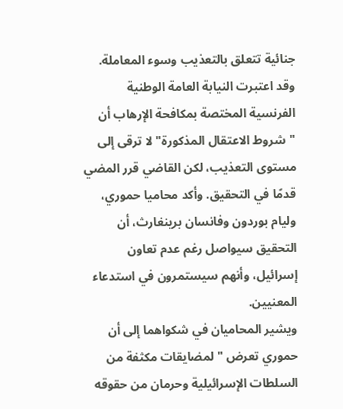جنائية تتعلق بالتعذيب وسوء المعاملة.
وقد اعتبرت النيابة العامة الوطنية الفرنسية المختصة بمكافحة الإرهاب أن "شروط الاعتقال المذكورة" لا ترقى إلى مستوى التعذيب، لكن القاضي قرر المضي قدمًا في التحقيق. وأكد محاميا حموري، وليام بوردون وفانسان برينغارث، أن التحقيق سيواصل رغم عدم تعاون إسرائيل، وأنهم سيستمرون في استدعاء المعنيين.
ويشير المحاميان في شكواهما إلى أن حموري تعرض "لمضايقات مكثفة من السلطات الإسرائيلية وحرمان من حقوقه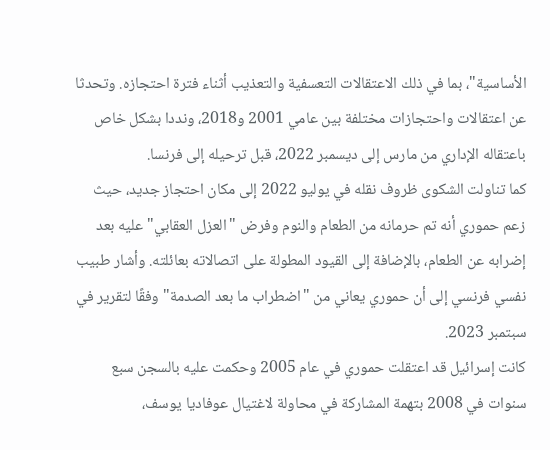الأساسية"، بما في ذلك الاعتقالات التعسفية والتعذيب أثناء فترة احتجازه. وتحدثا عن اعتقالات واحتجازات مختلفة بين عامي 2001 و2018، ونددا بشكل خاص باعتقاله الإداري من مارس إلى ديسمبر 2022، قبل ترحيله إلى فرنسا.
كما تناولت الشكوى ظروف نقله في يوليو 2022 إلى مكان احتجاز جديد، حيث زعم حموري أنه تم حرمانه من الطعام والنوم وفرض "العزل العقابي" عليه بعد إضرابه عن الطعام، بالإضافة إلى القيود المطولة على اتصالاته بعائلته. وأشار طبيب نفسي فرنسي إلى أن حموري يعاني من "اضطراب ما بعد الصدمة" وفقًا لتقرير في سبتمبر 2023.
كانت إسرائيل قد اعتقلت حموري في عام 2005 وحكمت عليه بالسجن سبع سنوات في 2008 بتهمة المشاركة في محاولة لاغتيال عوفاديا يوسف،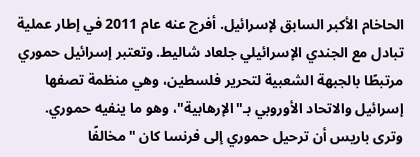الحاخام الأكبر السابق لإسرائيل. أفرج عنه عام 2011 في إطار عملية تبادل مع الجندي الإسرائيلي جلعاد شاليط. وتعتبر إسرائيل حموري مرتبطًا بالجبهة الشعبية لتحرير فلسطين، وهي منظمة تصفها إسرائيل والاتحاد الأوروبي بـ"الإرهابية"، وهو ما ينفيه حموري.
وترى باريس أن ترحيل حموري إلى فرنسا كان "مخالفًا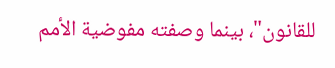للقانون"، بينما وصفته مفوضية الأمم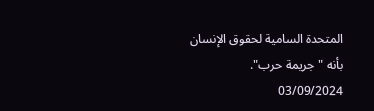المتحدة السامية لحقوق الإنسان بأنه "جريمة حرب".
03/09/2024